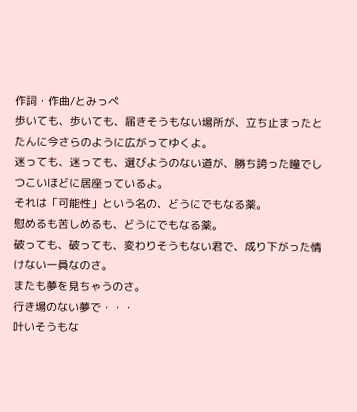作詞・作曲/とみっぺ
歩いても、歩いても、届きそうもない場所が、立ち止まったとたんに今さらのように広がってゆくよ。
迷っても、迷っても、選びようのない道が、勝ち誇った瞳でしつこいほどに居座っているよ。
それは「可能性」という名の、どうにでもなる薬。
慰めるも苦しめるも、どうにでもなる薬。
破っても、破っても、変わりそうもない君で、成り下がった情けない一員なのさ。
またも夢を見ちゃうのさ。
行き場のない夢で・・・
叶いそうもな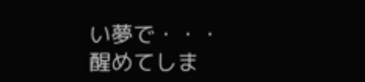い夢で・・・
醒めてしま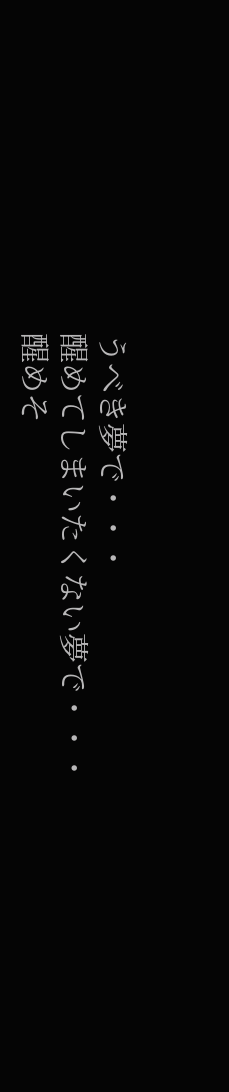うべき夢で・・・
醒めてしまいたくない夢で・・・
醒めそ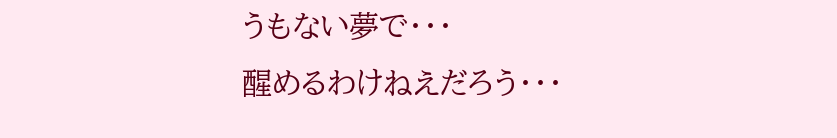うもない夢で・・・
醒めるわけねえだろう・・・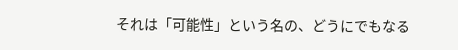それは「可能性」という名の、どうにでもなる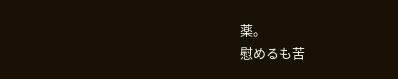薬。
慰めるも苦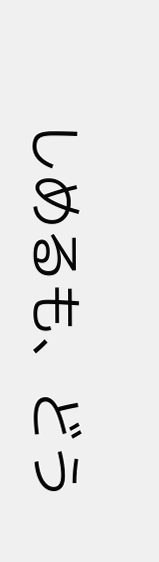しめるも、どう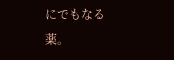にでもなる薬。